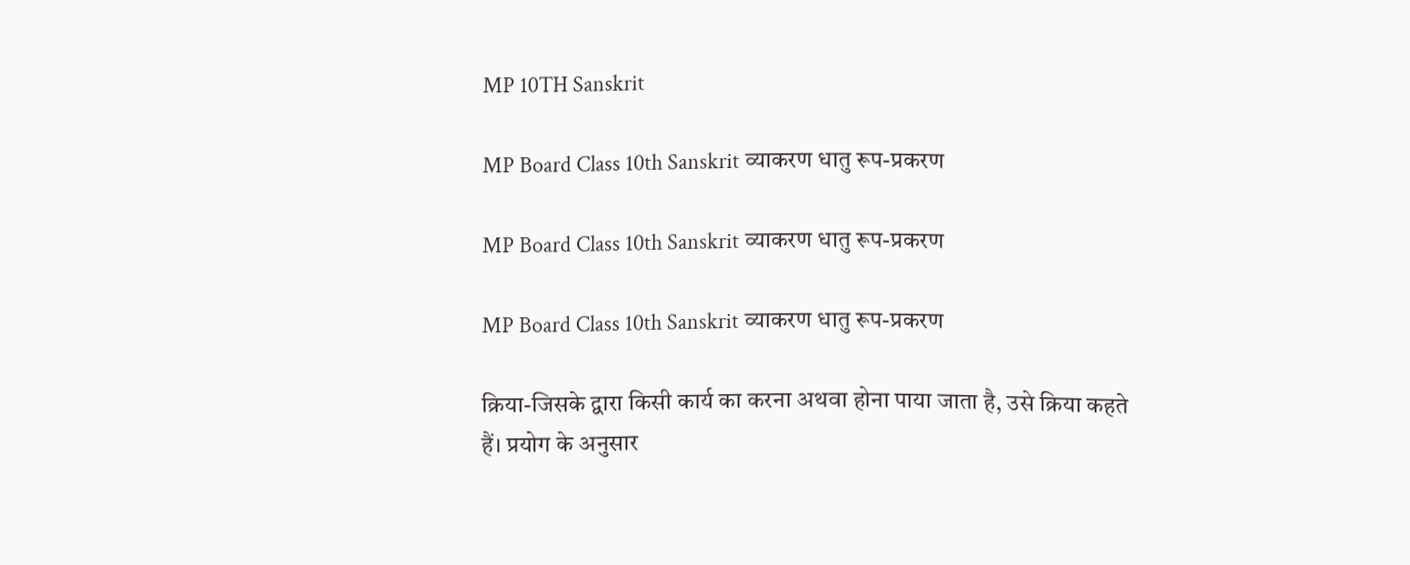MP 10TH Sanskrit

MP Board Class 10th Sanskrit व्याकरण धातु रूप-प्रकरण

MP Board Class 10th Sanskrit व्याकरण धातु रूप-प्रकरण

MP Board Class 10th Sanskrit व्याकरण धातु रूप-प्रकरण

क्रिया-जिसके द्वारा किसी कार्य का करना अथवा होना पाया जाता है, उसे क्रिया कहते हैं। प्रयोग के अनुसार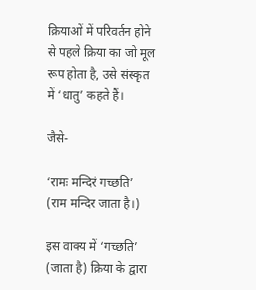क्रियाओं में परिवर्तन होने से पहले क्रिया का जो मूल रूप होता है, उसे संस्कृत में ‘धातु’ कहते हैं।

जैसे-

‘रामः मन्दिरं गच्छति’
(राम मन्दिर जाता है।)

इस वाक्य में ‘गच्छति’ (जाता है) क्रिया के द्वारा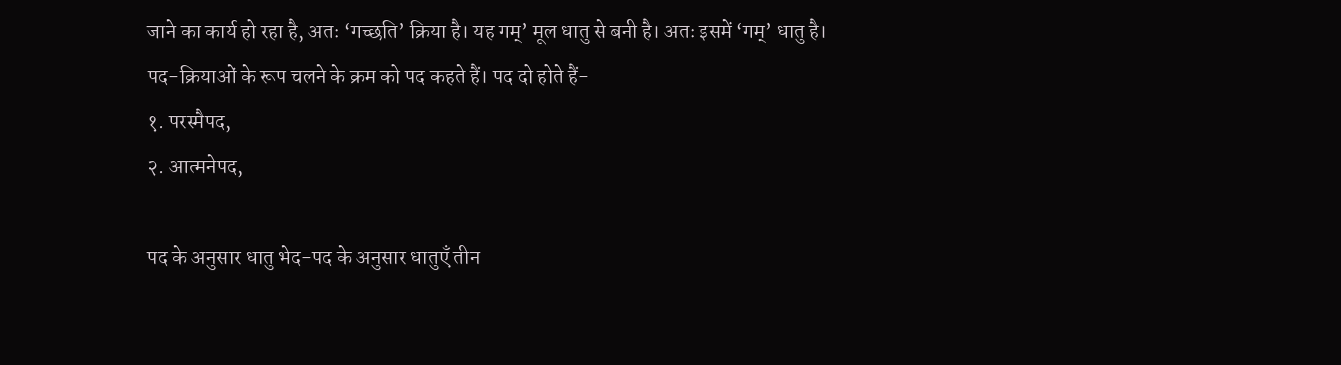जाने का कार्य हो रहा है, अतः ‘गच्छति’ क्रिया है। यह गम्’ मूल धातु से बनी है। अतः इसमें ‘गम्’ धातु है।
पद-क्रियाओं के रूप चलने के क्रम को पद कहते हैं। पद दो होते हैं-
१. परस्मैपद,
२. आत्मनेपद,

पद के अनुसार धातु भेद-पद के अनुसार धातुएँ तीन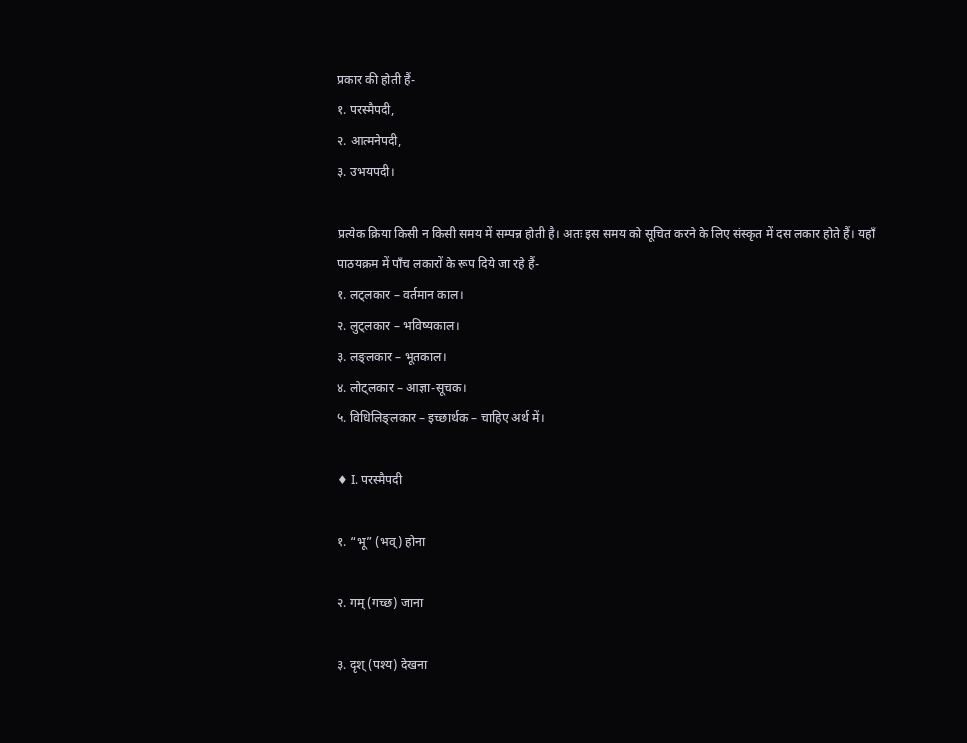प्रकार की होती हैं-
१. परस्मैपदी,
२. आत्मनेपदी,
३. उभयपदी।

प्रत्येक क्रिया किसी न किसी समय में सम्पन्न होती है। अतः इस समय को सूचित करने के लिए संस्कृत में दस लकार होते हैं। यहाँ पाठयक्रम में पाँच लकारों के रूप दिये जा रहे हैं-
१. लट्लकार – वर्तमान काल।
२. लुट्लकार – भविष्यकाल।
३. लङ्लकार – भूतकाल।
४. लोट्लकार – आज्ञा-सूचक।
५. विधिलिङ्लकार – इच्छार्थक – चाहिए अर्थ में।

♦ I. परस्मैपदी

१. “भू” (भव्) होना

२. गम् (गच्छ) जाना

३. दृश् (पश्य) देखना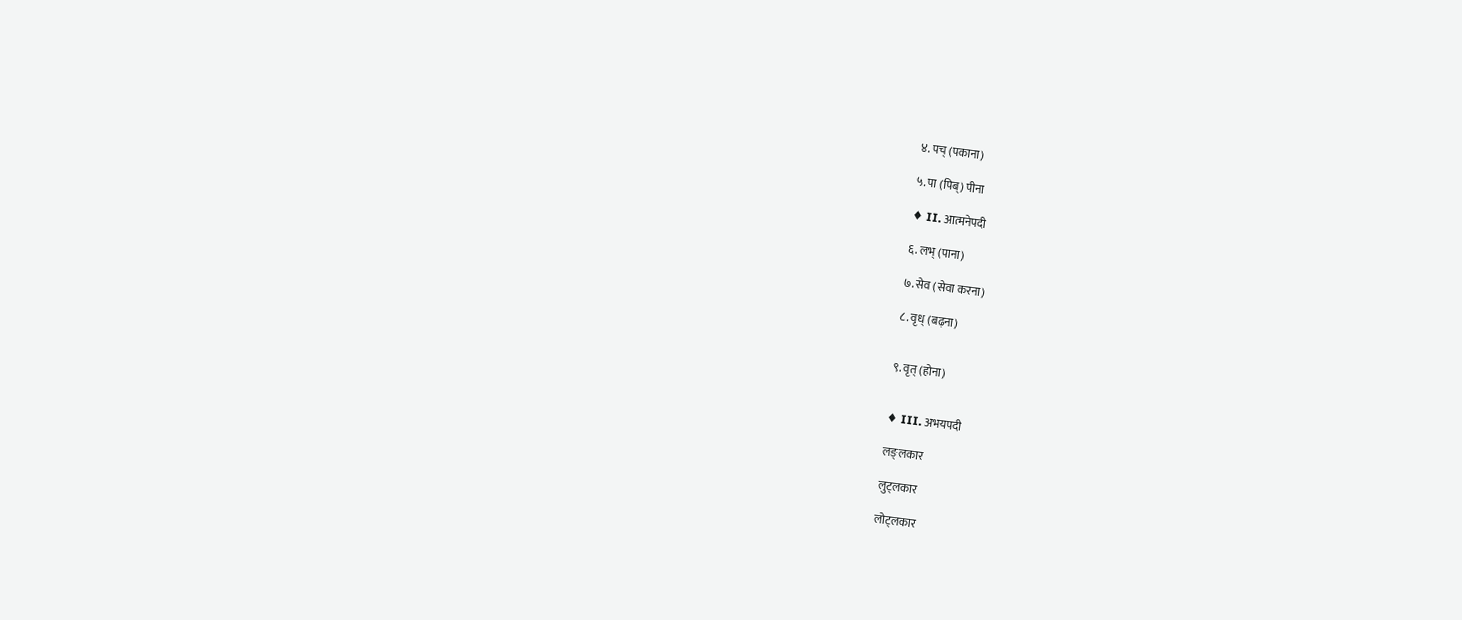४. पच् (पकाना)

५. पा (पिब्) पीना

♦ II. आत्मनेपदी

६. लभ् (पाना)

७. सेव (सेवा करना)

८. वृध् (बढ़ना)


९. वृत् (होना)


♦ III. अभयपदी

लङ्लकार

लुट्लकार

लोट्लकार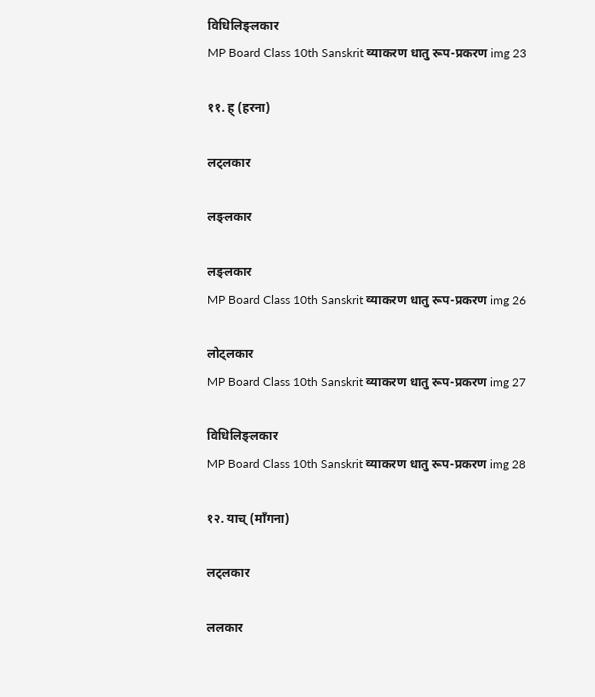विधिलिङ्लकार
MP Board Class 10th Sanskrit व्याकरण धातु रूप-प्रकरण img 23

११. ह् (हरना)

लट्लकार

लङ्लकार

लङ्लकार
MP Board Class 10th Sanskrit व्याकरण धातु रूप-प्रकरण img 26

लोट्लकार
MP Board Class 10th Sanskrit व्याकरण धातु रूप-प्रकरण img 27

विधिलिङ्लकार
MP Board Class 10th Sanskrit व्याकरण धातु रूप-प्रकरण img 28

१२. याच् (माँगना)

लट्लकार

ललकार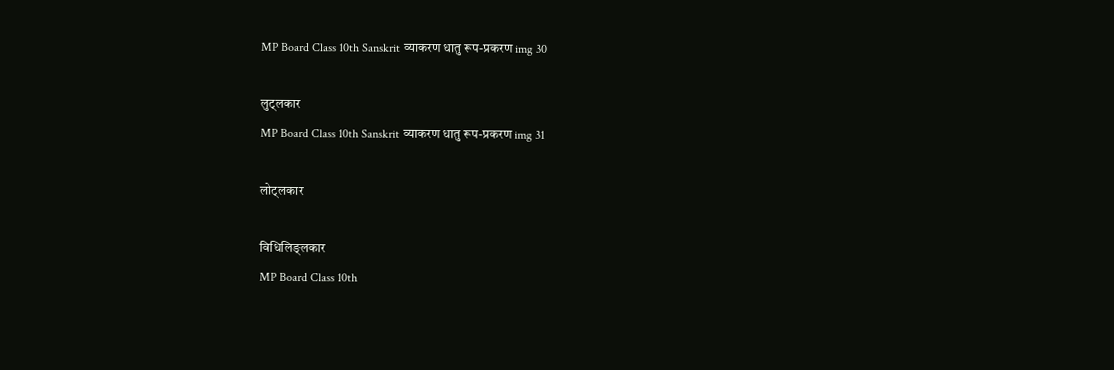MP Board Class 10th Sanskrit व्याकरण धातु रूप-प्रकरण img 30

लुट्लकार
MP Board Class 10th Sanskrit व्याकरण धातु रूप-प्रकरण img 31

लोट्लकार

विधिलिङ्लकार
MP Board Class 10th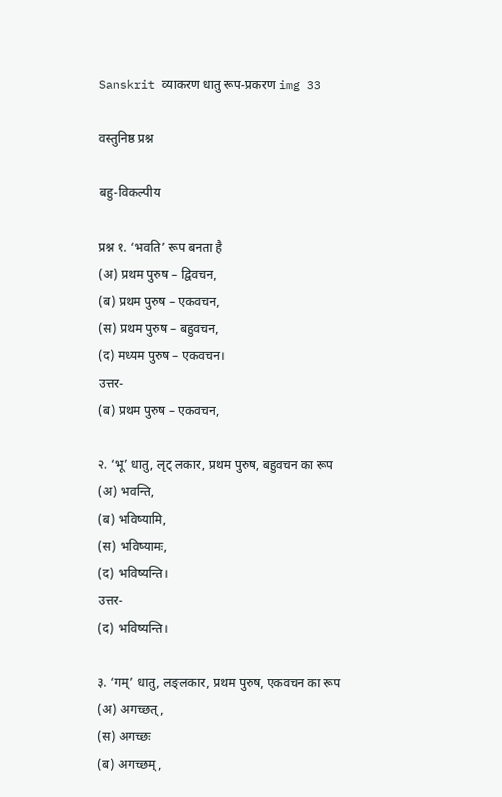Sanskrit व्याकरण धातु रूप-प्रकरण img 33

वस्तुनिष्ठ प्रश्न

बहु-विकल्पीय

प्रश्न १. ‘भवति’ रूप बनता है
(अ) प्रथम पुरुष – द्विवचन,
(ब) प्रथम पुरुष – एकवचन,
(स) प्रथम पुरुष – बहुवचन,
(द) मध्यम पुरुष – एकवचन।
उत्तर-
(ब) प्रथम पुरुष – एकवचन,

२. ‘भू’ धातु, लृट् लकार, प्रथम पुरुष, बहुवचन का रूप
(अ) भवन्ति,
(ब) भविष्यामि,
(स) भविष्यामः,
(द) भविष्यन्ति।
उत्तर-
(द) भविष्यन्ति।

३. ‘गम्’ धातु, लङ्लकार, प्रथम पुरुष, एकवचन का रूप
(अ) अगच्छत्,
(स) अगच्छः
(ब) अगच्छम्,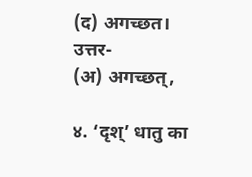(द) अगच्छत।
उत्तर-
(अ) अगच्छत्,

४. ‘दृश्’ धातु का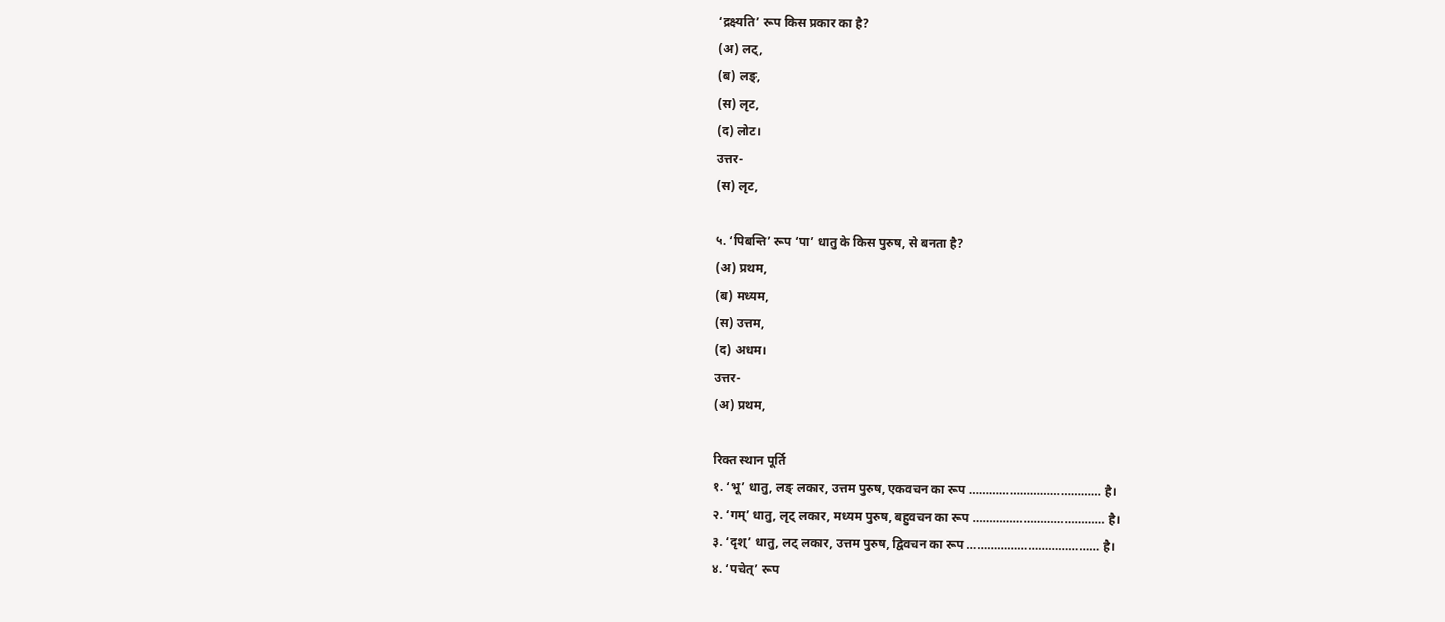‘द्रक्ष्यति’ रूप किस प्रकार का है?
(अ) लट्,
(ब) लङ्,
(स) लृट,
(द) लोट।
उत्तर-
(स) लृट,

५. ‘पिबन्ति’ रूप ‘पा’ धातु के किस पुरुष, से बनता है?
(अ) प्रथम,
(ब) मध्यम,
(स) उत्तम,
(द) अधम।
उत्तर-
(अ) प्रथम,

रिक्त स्थान पूर्ति
१. ‘भू’ धातु, लङ् लकार, उत्तम पुरुष, एकवचन का रूप ………………………………… है।
२. ‘गम्’ धातु, लृट् लकार, मध्यम पुरुष, बहुवचन का रूप ………………………………… है।
३. ‘दृश्’ धातु, लट् लकार, उत्तम पुरुष, द्विवचन का रूप ………………………………… है।
४. ‘पचेत्’ रूप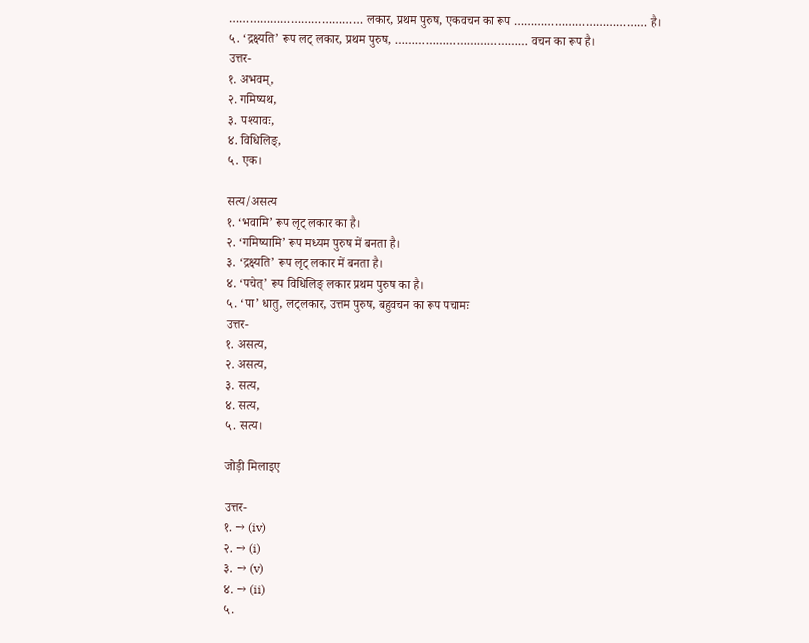………………………………… लकार, प्रथम पुरुष, एकवचन का रूप ………………………………… है।
५. ‘द्रक्ष्यति’ रूप लट् लकार, प्रथम पुरुष, ………………………………… वचन का रूप है।
उत्तर-
१. अभवम्,
२. गमिष्यथ,
३. पश्यावः,
४. विधिलिङ्,
५. एक।

सत्य/असत्य
१. ‘भवामि’ रूप लृट् लकार का है।
२. ‘गमिष्यामि’ रूप मध्यम पुरुष में बनता है।
३. ‘द्रक्ष्यति’ रूप लृट् लकार में बनता है।
४. ‘पचेत्’ रूप विधिलिङ् लकार प्रथम पुरुष का है।
५. ‘पा’ धातु, लट्लकार, उत्तम पुरुष, बहुवचन का रूप पचामः
उत्तर-
१. असत्य,
२. असत्य,
३. सत्य,
४. सत्य,
५. सत्य।

जोड़ी मिलाइए

उत्तर-
१. → (iv)
२. → (i)
३. → (v)
४. → (ii)
५.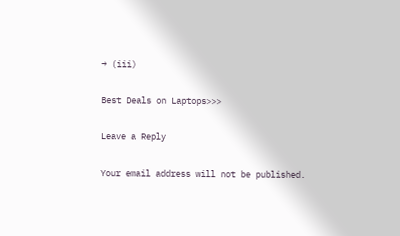→ (iii)

Best Deals on Laptops>>>

Leave a Reply

Your email address will not be published.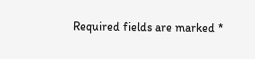Required fields are marked *